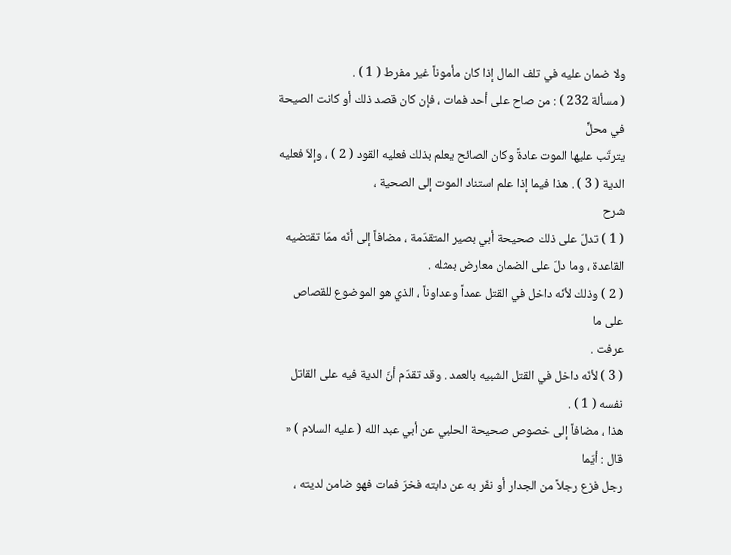ولا ضمان عليه في تلف المال إذا كان مأموناً غير مفرط ( 1 ) .
( مسألة 232 ) : من صاح على أحد فمات ، فإن كان قصد ذلك أو كانت الصيحة في محلٍّ
يترتّب عليها الموت عادةً وكان الصائح يعلم بذلك فعليه القود ( 2 ) ، وإلاّ فعليه
الدية ( 3 ) . هذا فيما إذا علم استناد الموت إلى الصحية ،
شرح
( 1 ) تدلّ على ذلك صحيحة أبي بصير المتقدّمة ، مضافاً إلى أنّه ممّا تقتضيه
القاعدة ، وما دلّ على الضمان معارض بمثله .
( 2 ) وذلك لأنّه داخل في القتل عمداً وعداوناً ، الذي هو الموضوع للقصاص على ما
عرفت .
( 3 ) لأنّه داخل في القتل الشبيه بالعمد . وقد تقدّم أنّ الدية فيه على القاتل
نفسه ( 1 ) .
هذا ، مضافاً إلى خصوص صحيحة الحلبي عن أبي عبد الله ( عليه السلام ) « قال : أيّما
رجل فزع رجلاً من الجدار أو نفّر به عن دابته فخرّ فمات فهو ضامن لديته ،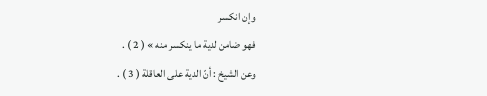وإن انكسر
فهو ضامن لدية ما ينكسر منه » ( 2 ) .
وعن الشيخ : أنّ الدية على العاقلة ( 3 ) .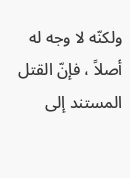ولكنّه لا وجه له أصلاً ، فإنّ القتل المستند إلى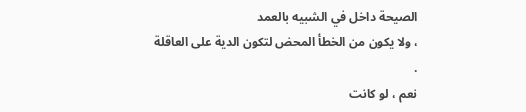الصيحة داخل في الشبيه بالعمد
، ولا يكون من الخطأ المحض لتكون الدية على العاقلة .
نعم ، لو كانت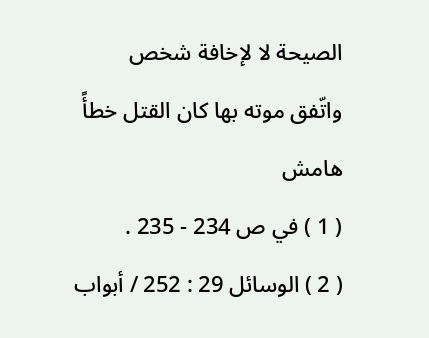الصيحة لا لإخافة شخص واتّفق موته بها كان القتل خطأً
هامش
( 1 ) في ص 234 - 235 .
( 2 ) الوسائل 29 : 252 / أبواب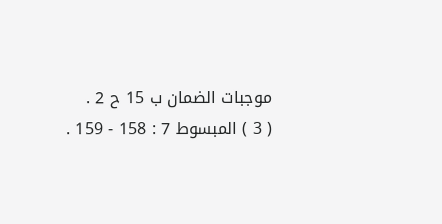موجبات الضمان ب 15 ح 2 .
( 3 ) المبسوط 7 : 158 - 159 .